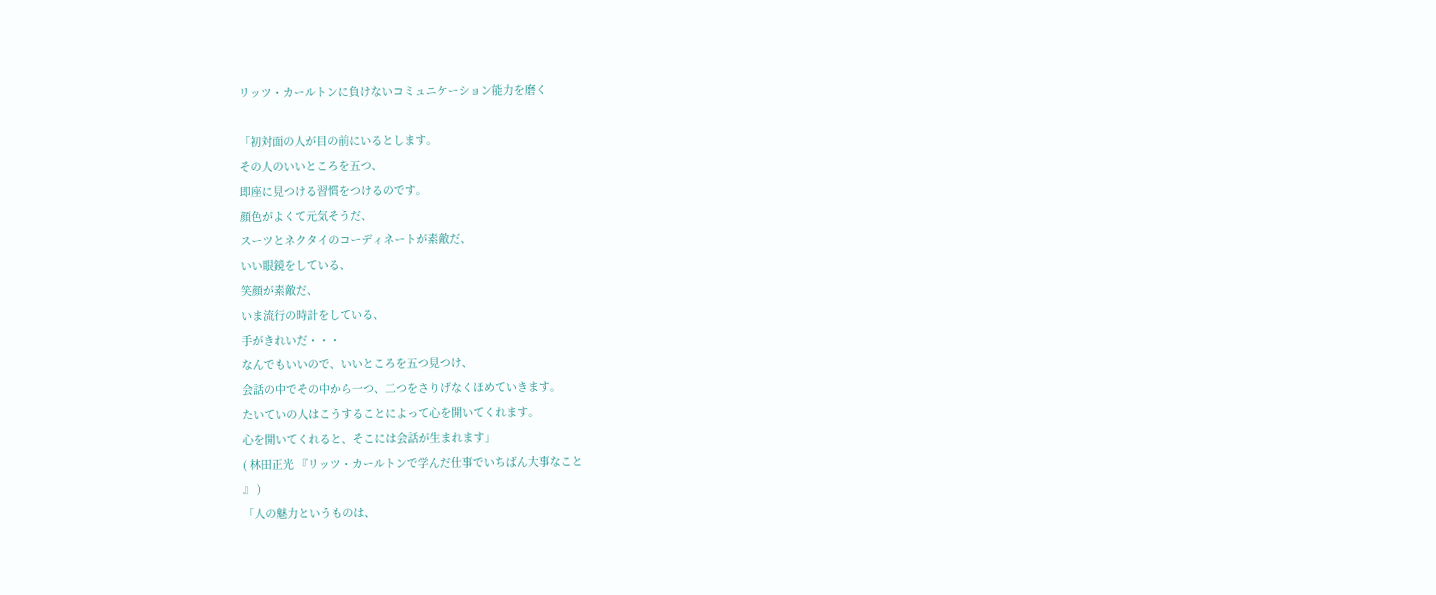リッツ・カールトンに負けないコミュニケーション能力を磨く

「初対面の人が目の前にいるとします。
その人のいいところを五つ、
即座に見つける習慣をつけるのです。
顔色がよくて元気そうだ、
スーツとネクタイのコーディネートが素敵だ、
いい眼鏡をしている、
笑顔が素敵だ、
いま流行の時計をしている、
手がきれいだ・・・
なんでもいいので、いいところを五つ見つけ、
会話の中でその中から一つ、二つをさりげなくほめていきます。
たいていの人はこうすることによって心を開いてくれます。
心を開いてくれると、そこには会話が生まれます」
( 林田正光 『リッツ・カールトンで学んだ仕事でいちばん大事なこと
』 )
「人の魅力というものは、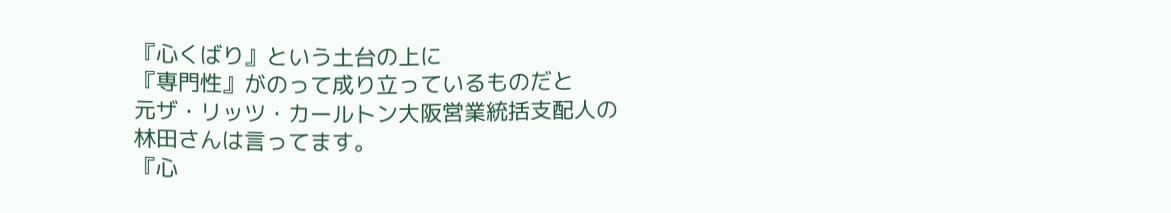『心くばり』という土台の上に
『専門性』がのって成り立っているものだと
元ザ・リッツ・カールトン大阪営業統括支配人の
林田さんは言ってます。
『心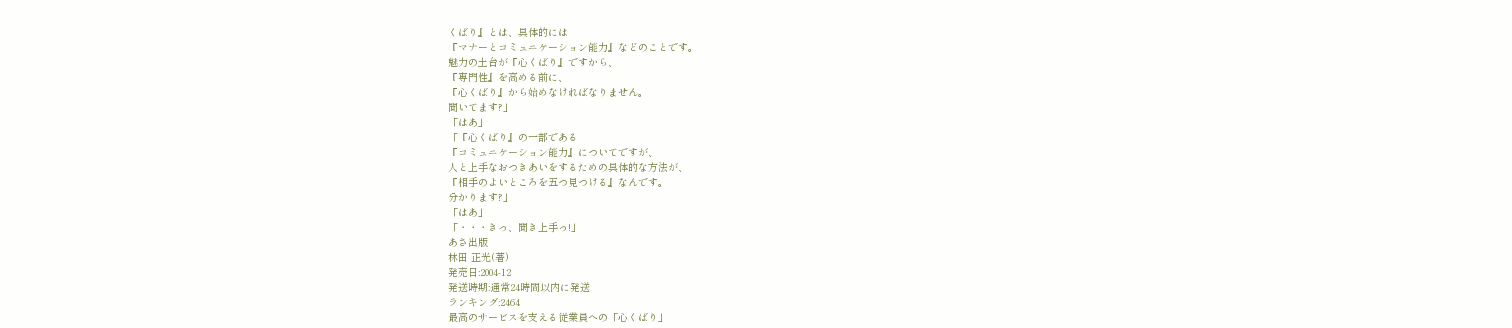くばり』とは、具体的には
『マナーとコミュニケーション能力』などのことです。
魅力の土台が『心くばり』ですから、
『専門性』を高める前に、
『心くばり』から始めなければなりません。
聞いてます?」
「はあ」
「『心くばり』の一部である
『コミュニケーション能力』についてですが、
人と上手なおつきあいをするための具体的な方法が、
『相手のよいところを五つ見つける』なんです。
分かります?」
「はあ」
「・・・きっ、聞き上手っ!」
あさ出版
林田 正光(著)
発売日:2004-12
発送時期:通常24時間以内に発送
ランキング:2464
最高のサービスを支える従業員への「心くばり」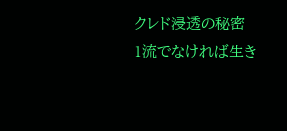クレド浸透の秘密
1流でなければ生き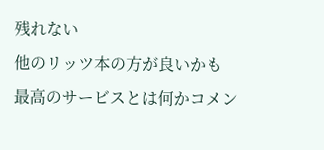残れない
他のリッツ本の方が良いかも
最高のサービスとは何かコメン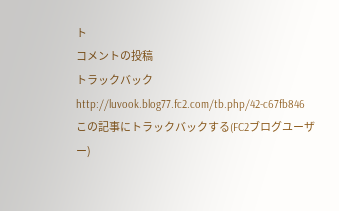ト
コメントの投稿
トラックバック
http://luvook.blog77.fc2.com/tb.php/42-c67fb846
この記事にトラックバックする(FC2ブログユーザー)